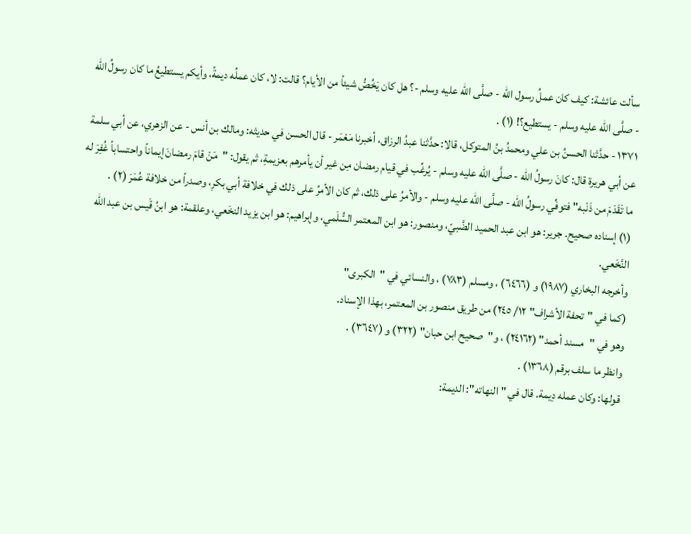سألت عائشة: كيف كان عملُ رسول الله - صلَّى الله عليه وسلم -؟ هل كان يَخُصُّ شيئاً من الأيام؟ قالت: لا، كان عملُه ديمةً، وأيكم يستطيعُ ما كان رسولُ الله - صلَّى الله عليه وسلم - يستطيع؟! (١) .
١٣٧١ - حدَّثنا الحسنُ بن علي ومحمدُ بنُ المتوكل، قالا: حدَّثنا عبدُ الرزاق، أخبرنا مَعْمَر - قال الحسن في حديثه: ومالك بن أنس - عن الزهري، عن أبي سلمة
عن أبي هريرة قال: كانَ رسولُ الله - صلَّى الله عليه وسلم - يُرغِّب في قيام رمضان مِن غير أن يأمرهم بعزيمةِ، ثم يقول: "مَنْ قامَ رمضانَ إيماناً واحتساباً غُفِرَ له ما تَقَدَمَ من ذَنْبه" فتوفِّي رسولُ الله - صلَّى الله عليه وسلم - والأمرُ على ذلك، ثم كان الأمرُ على ذلك في خلافة أبي بكرِ، وصدراً من خلافة عُمَرَ (٢) .
(١) إسناده صحيح. جرير: هو ابن عبد الحميد الضَّبيّ، ومنصور: هو ابن المعتمر السُّلَمي، وإبراهيم: هو ابن يزيد النخَعي، وعلقمة: هو ابنُ قَيس بن عبد الله النَّخَعي.
وأخرجه البخاري (١٩٨٧) و (٦٤٦٦) ، ومسلم (٧٨٣) ، والنسائي في "الكبرى"
(كما في "تحفة الأشراف" ١٢/ ٢٤٥) من طريق منصور بن المعتمر، بهذا الإسناد.
وهو في "مسند أحمد" (٢٤١٦٢) ، و"صحيح ابن حبان" (٣٢٢) و (٣٦٤٧) .
وانظر ما سلف برقم (١٣٦٨) .
قولها: وكان عمله دِيمة. قال في " النهاته": الديمة: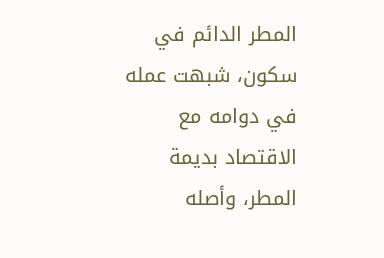المطر الدائم في سكون، شبهت عمله في دوامه مع الاقتصاد بديمة المطر، وأصله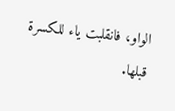الواو، فانقلبت ياء للكسرة قبلها.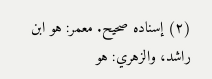(٢) إسناده صحيح. معمر: هو ابن راشد، والزهري: هو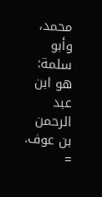محمد، وأبو سلمة: هو ابن عبد الرحمن بن عوف. =